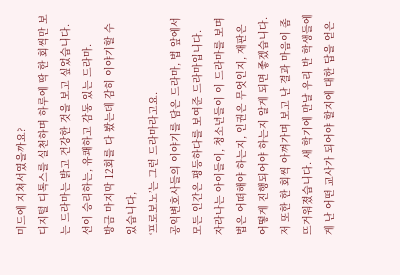미드에 지쳐서였을까요?
디지털 디톡스를 실천하며 하루에 딱 한 회씩만 보는 드라마는 밝고 건강한 것을 보고 싶었습니다. 선이 승리하는, 유쾌하고 감동 있는 드라마.
방금 마지막 12회를 다 봤는데 감히 이야기할 수 있습니다,
‘프로보노’는 그런 드라마라고요.
공익변호사들의 이야기를 담은 드라마, 법 앞에서 모든 인간은 평등하다를 보여준 드라마입니다.
자라나는 아이들이, 청소년들이 이 드라마를 보며 법은 어떠해야 하는지, 인권은 무엇인지, 재판은 어떻게 진행되어야 하는지 알게 되면 좋겠습니다.
저 또한 한 회씩 아껴가며 보고 난 결과 마음이 좀 뜨거워졌습니다. 새 학기에 만날 우리 반 학생들에게 난 어떤 교사가 되어야 할지에 대한 답을 얻은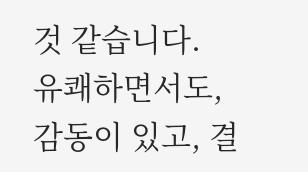것 같습니다.
유쾌하면서도, 감동이 있고, 결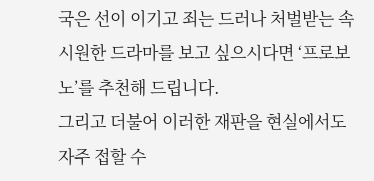국은 선이 이기고 죄는 드러나 처벌받는 속 시원한 드라마를 보고 싶으시다면 ‘프로보노’를 추천해 드립니다.
그리고 더불어 이러한 재판을 현실에서도 자주 접할 수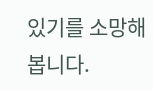있기를 소망해 봅니다.